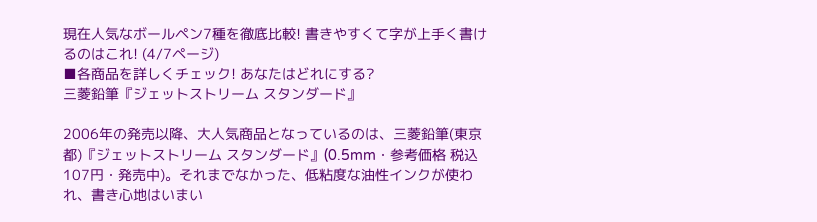現在人気なボールペン7種を徹底比較! 書きやすくて字が上手く書けるのはこれ! (4/7ページ)
■各商品を詳しくチェック! あなたはどれにする?
三菱鉛筆『ジェットストリーム スタンダード』

2006年の発売以降、大人気商品となっているのは、三菱鉛筆(東京都)『ジェットストリーム スタンダード』(0.5mm・参考価格 税込107円・発売中)。それまでなかった、低粘度な油性インクが使われ、書き心地はいまい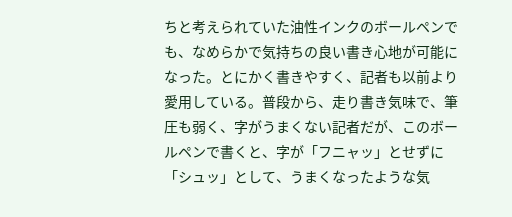ちと考えられていた油性インクのボールペンでも、なめらかで気持ちの良い書き心地が可能になった。とにかく書きやすく、記者も以前より愛用している。普段から、走り書き気味で、筆圧も弱く、字がうまくない記者だが、このボールペンで書くと、字が「フニャッ」とせずに「シュッ」として、うまくなったような気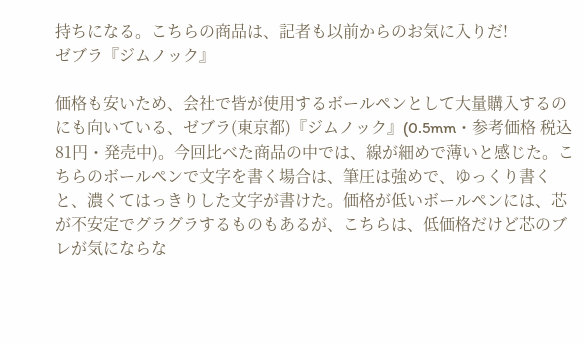持ちになる。こちらの商品は、記者も以前からのお気に入りだ!
ゼブラ『ジムノック』

価格も安いため、会社で皆が使用するボールペンとして大量購入するのにも向いている、ゼブラ(東京都)『ジムノック』(0.5mm・参考価格 税込81円・発売中)。今回比べた商品の中では、線が細めで薄いと感じた。こちらのボールペンで文字を書く場合は、筆圧は強めで、ゆっくり書くと、濃くてはっきりした文字が書けた。価格が低いボールペンには、芯が不安定でグラグラするものもあるが、こちらは、低価格だけど芯のブレが気にならな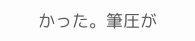かった。筆圧が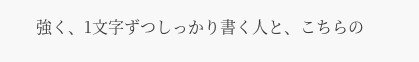強く、1文字ずつしっかり書く人と、こちらの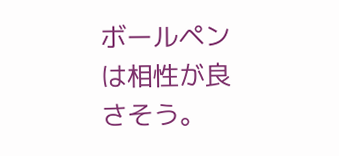ボールペンは相性が良さそう。